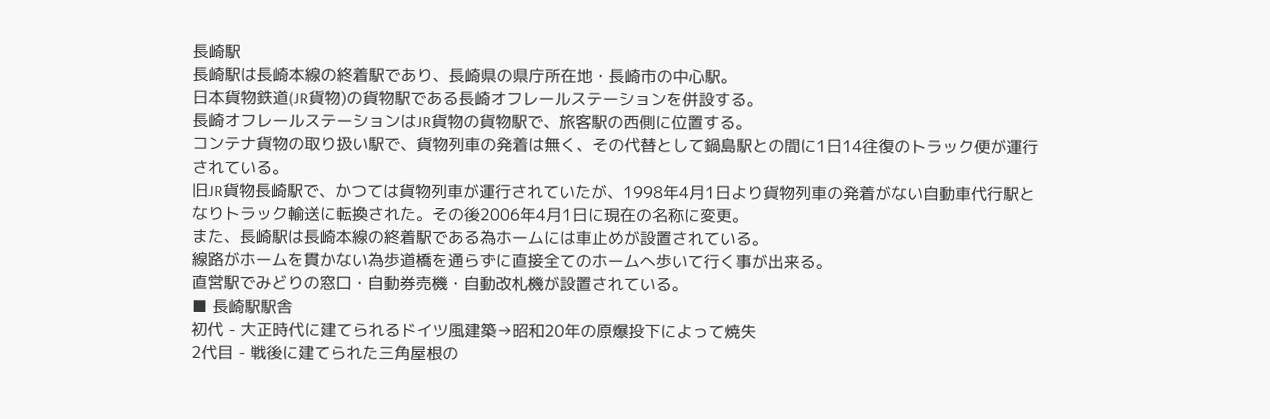長崎駅
長崎駅は長崎本線の終着駅であり、長崎県の県庁所在地・長崎市の中心駅。
日本貨物鉄道(JR貨物)の貨物駅である長崎オフレールステーションを併設する。
長崎オフレールステーションはJR貨物の貨物駅で、旅客駅の西側に位置する。
コンテナ貨物の取り扱い駅で、貨物列車の発着は無く、その代替として鍋島駅との間に1日14往復のトラック便が運行されている。
旧JR貨物長崎駅で、かつては貨物列車が運行されていたが、1998年4月1日より貨物列車の発着がない自動車代行駅となりトラック輸送に転換された。その後2006年4月1日に現在の名称に変更。
また、長崎駅は長崎本線の終着駅である為ホームには車止めが設置されている。
線路がホームを貫かない為歩道橋を通らずに直接全てのホームへ歩いて行く事が出来る。
直営駅でみどりの窓口・自動券売機・自動改札機が設置されている。
■ 長崎駅駅舎
初代 - 大正時代に建てられるドイツ風建築→昭和20年の原爆投下によって焼失
2代目 - 戦後に建てられた三角屋根の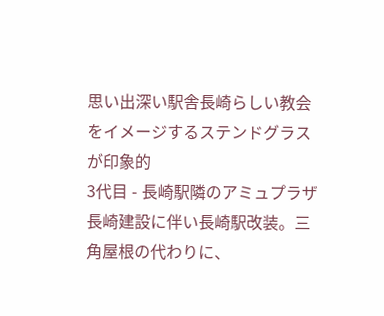思い出深い駅舎長崎らしい教会をイメージするステンドグラスが印象的
3代目 - 長崎駅隣のアミュプラザ長崎建設に伴い長崎駅改装。三角屋根の代わりに、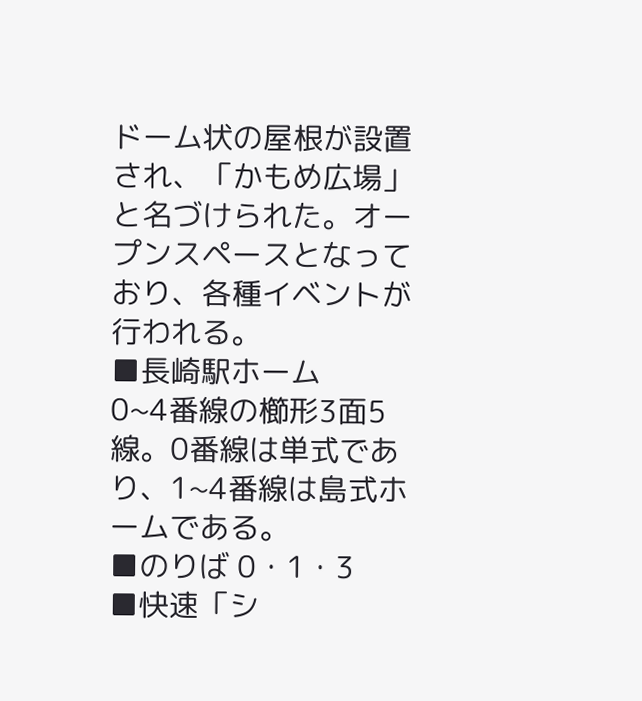ドーム状の屋根が設置され、「かもめ広場」と名づけられた。オープンスペースとなっており、各種イベントが行われる。
■長崎駅ホーム
0~4番線の櫛形3面5線。0番線は単式であり、1~4番線は島式ホームである。
■のりば 0・1・3
■快速「シ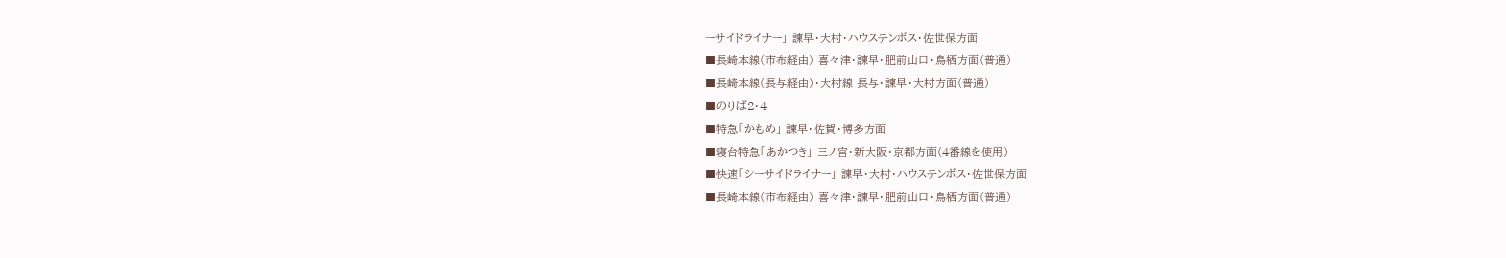ーサイドライナー」 諫早・大村・ハウステンボス・佐世保方面
■長崎本線(市布経由) 喜々津・諫早・肥前山口・鳥栖方面(普通)
■長崎本線(長与経由)・大村線 長与・諫早・大村方面(普通)
■のりば2・4
■特急「かもめ」 諫早・佐賀・博多方面
■寝台特急「あかつき」 三ノ宮・新大阪・京都方面(4番線を使用)
■快速「シーサイドライナー」 諫早・大村・ハウステンボス・佐世保方面
■長崎本線(市布経由) 喜々津・諫早・肥前山口・鳥栖方面(普通)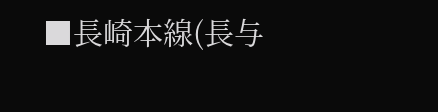■長崎本線(長与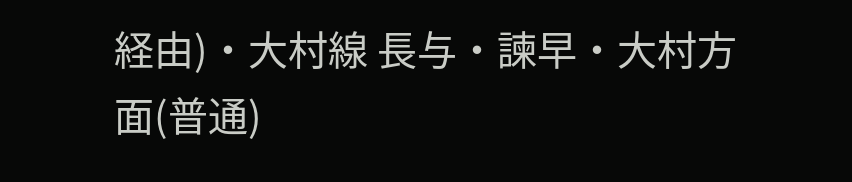経由)・大村線 長与・諫早・大村方面(普通)